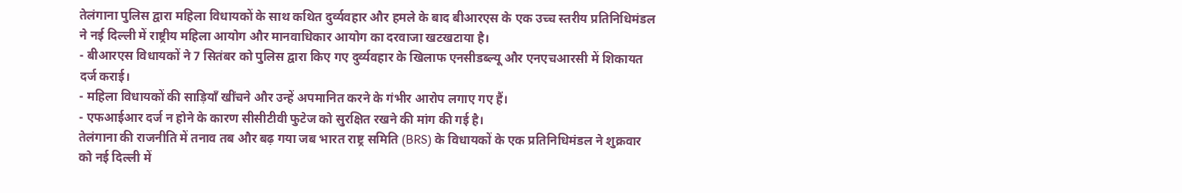तेलंगाना पुलिस द्वारा महिला विधायकों के साथ कथित दुर्व्यवहार और हमले के बाद बीआरएस के एक उच्च स्तरीय प्रतिनिधिमंडल ने नई दिल्ली में राष्ट्रीय महिला आयोग और मानवाधिकार आयोग का दरवाजा खटखटाया है।
- बीआरएस विधायकों ने 7 सितंबर को पुलिस द्वारा किए गए दुर्व्यवहार के खिलाफ एनसीडब्ल्यू और एनएचआरसी में शिकायत दर्ज कराई।
- महिला विधायकों की साड़ियाँ खींचने और उन्हें अपमानित करने के गंभीर आरोप लगाए गए हैं।
- एफआईआर दर्ज न होने के कारण सीसीटीवी फुटेज को सुरक्षित रखने की मांग की गई है।
तेलंगाना की राजनीति में तनाव तब और बढ़ गया जब भारत राष्ट्र समिति (BRS) के विधायकों के एक प्रतिनिधिमंडल ने शुक्रवार को नई दिल्ली में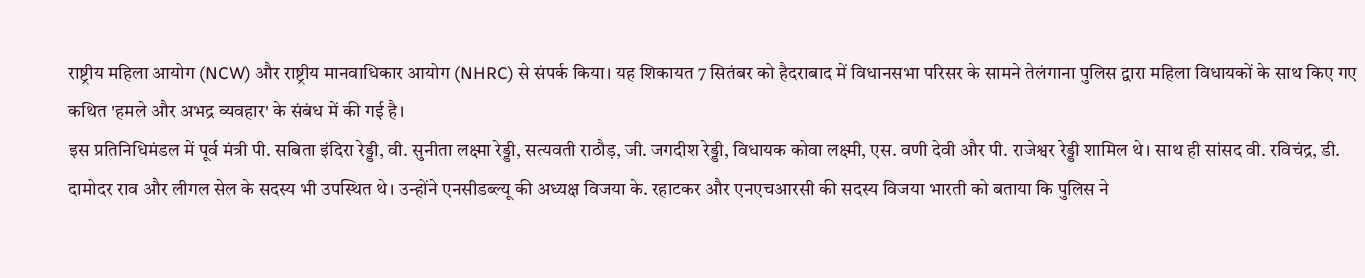राष्ट्रीय महिला आयोग (NCW) और राष्ट्रीय मानवाधिकार आयोग (NHRC) से संपर्क किया। यह शिकायत 7 सितंबर को हैदराबाद में विधानसभा परिसर के सामने तेलंगाना पुलिस द्वारा महिला विधायकों के साथ किए गए कथित 'हमले और अभद्र व्यवहार' के संबंध में की गई है।
इस प्रतिनिधिमंडल में पूर्व मंत्री पी. सबिता इंदिरा रेड्डी, वी. सुनीता लक्ष्मा रेड्डी, सत्यवती राठौड़, जी. जगदीश रेड्डी, विधायक कोवा लक्ष्मी, एस. वणी देवी और पी. राजेश्वर रेड्डी शामिल थे। साथ ही सांसद वी. रविचंद्र, डी. दामोदर राव और लीगल सेल के सदस्य भी उपस्थित थे। उन्होंने एनसीडब्ल्यू की अध्यक्ष विजया के. रहाटकर और एनएचआरसी की सदस्य विजया भारती को बताया कि पुलिस ने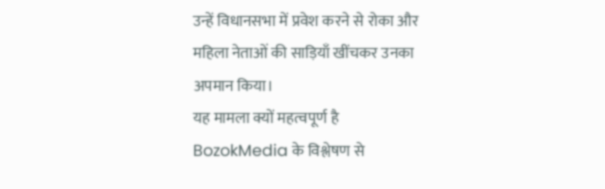उन्हें विधानसभा में प्रवेश करने से रोका और महिला नेताओं की साड़ियाँ खींचकर उनका अपमान किया।
यह मामला क्यों महत्वपूर्ण है
BozokMedia के विश्लेषण से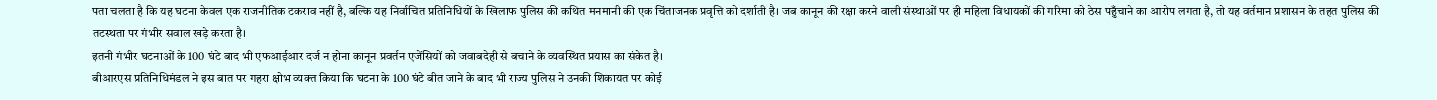पता चलता है कि यह घटना केवल एक राजनीतिक टकराव नहीं है, बल्कि यह निर्वाचित प्रतिनिधियों के खिलाफ पुलिस की कथित मनमानी की एक चिंताजनक प्रवृत्ति को दर्शाती है। जब कानून की रक्षा करने वाली संस्थाओं पर ही महिला विधायकों की गरिमा को ठेस पहुँचाने का आरोप लगता है, तो यह वर्तमान प्रशासन के तहत पुलिस की तटस्थता पर गंभीर सवाल खड़े करता है।
इतनी गंभीर घटनाओं के 100 घंटे बाद भी एफआईआर दर्ज न होना कानून प्रवर्तन एजेंसियों को जवाबदेही से बचाने के व्यवस्थित प्रयास का संकेत है।
बीआरएस प्रतिनिधिमंडल ने इस बात पर गहरा क्षोभ व्यक्त किया कि घटना के 100 घंटे बीत जाने के बाद भी राज्य पुलिस ने उनकी शिकायत पर कोई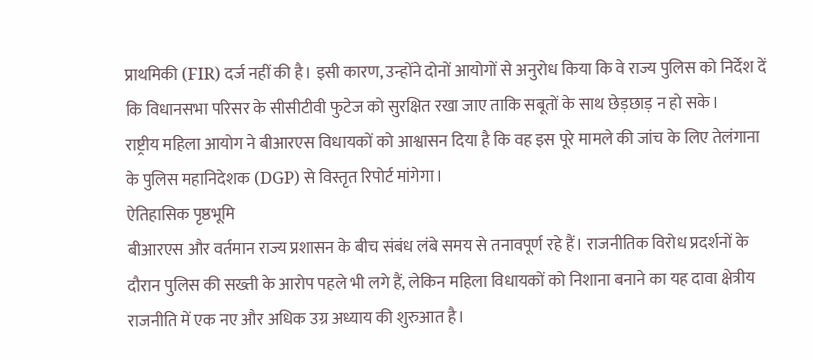प्राथमिकी (FIR) दर्ज नहीं की है। इसी कारण, उन्होंने दोनों आयोगों से अनुरोध किया कि वे राज्य पुलिस को निर्देश दें कि विधानसभा परिसर के सीसीटीवी फुटेज को सुरक्षित रखा जाए ताकि सबूतों के साथ छेड़छाड़ न हो सके।
राष्ट्रीय महिला आयोग ने बीआरएस विधायकों को आश्वासन दिया है कि वह इस पूरे मामले की जांच के लिए तेलंगाना के पुलिस महानिदेशक (DGP) से विस्तृत रिपोर्ट मांगेगा।
ऐतिहासिक पृष्ठभूमि
बीआरएस और वर्तमान राज्य प्रशासन के बीच संबंध लंबे समय से तनावपूर्ण रहे हैं। राजनीतिक विरोध प्रदर्शनों के दौरान पुलिस की सख्ती के आरोप पहले भी लगे हैं, लेकिन महिला विधायकों को निशाना बनाने का यह दावा क्षेत्रीय राजनीति में एक नए और अधिक उग्र अध्याय की शुरुआत है।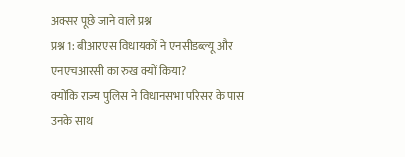अक्सर पूछे जाने वाले प्रश्न
प्रश्न 1: बीआरएस विधायकों ने एनसीडब्ल्यू और एनएचआरसी का रुख क्यों किया?
क्योंकि राज्य पुलिस ने विधानसभा परिसर के पास उनके साथ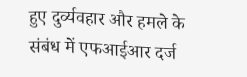हुए दुर्व्यवहार और हमले के संबंध में एफआईआर दर्ज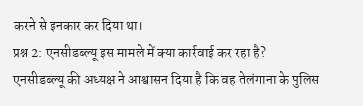करने से इनकार कर दिया था।
प्रश्न 2: एनसीडब्ल्यू इस मामले में क्या कार्रवाई कर रहा है?
एनसीडब्ल्यू की अध्यक्ष ने आश्वासन दिया है कि वह तेलंगाना के पुलिस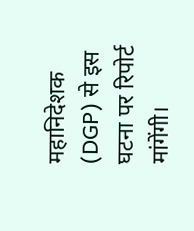महानिदेशक (DGP) से इस घटना पर रिपोर्ट मांगेंगी।